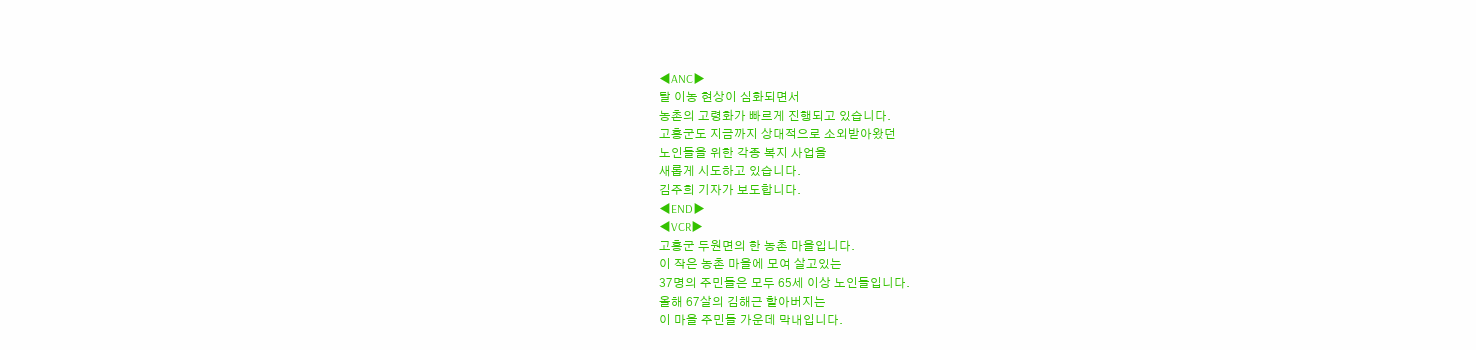◀ANC▶
탈 이농 현상이 심화되면서
농촌의 고령화가 빠르게 진행되고 있습니다.
고흥군도 지금까지 상대적으로 소외받아왔던
노인들을 위한 각종 복지 사업을
새롭게 시도하고 있습니다.
김주희 기자가 보도합니다.
◀END▶
◀VCR▶
고흥군 두원면의 한 농촌 마을입니다.
이 작은 농촌 마을에 모여 살고있는
37명의 주민들은 모두 65세 이상 노인들입니다.
올해 67살의 김해근 할아버지는
이 마을 주민들 가운데 막내입니다.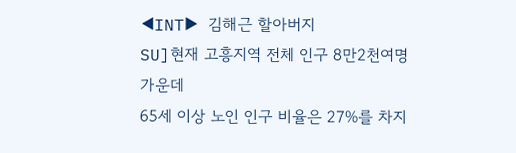◀INT▶ 김해근 할아버지
SU]현재 고흥지역 전체 인구 8만2천여명 가운데
65세 이상 노인 인구 비율은 27%를 차지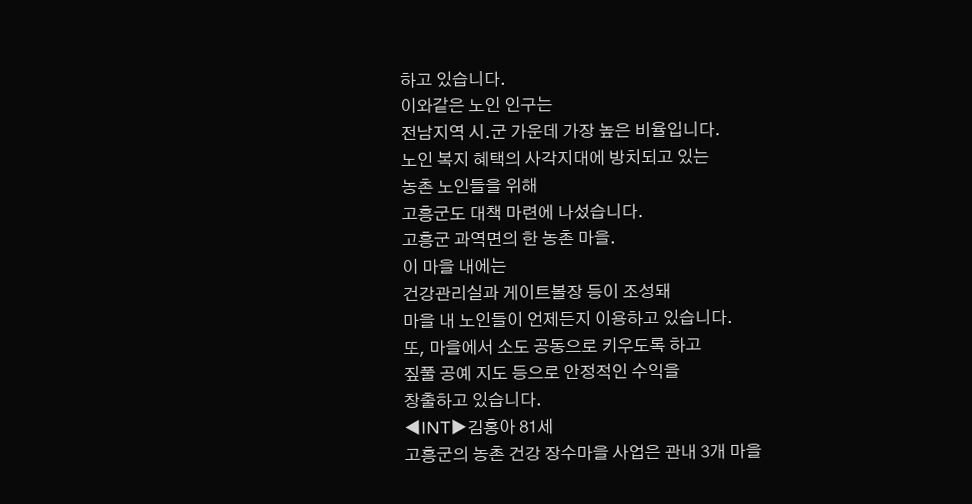하고 있습니다.
이와같은 노인 인구는
전남지역 시.군 가운데 가장 높은 비율입니다.
노인 복지 혜택의 사각지대에 방치되고 있는
농촌 노인들을 위해
고흥군도 대책 마련에 나섰습니다.
고흥군 과역면의 한 농촌 마을.
이 마을 내에는
건강관리실과 게이트볼장 등이 조성돼
마을 내 노인들이 언제든지 이용하고 있습니다.
또, 마을에서 소도 공동으로 키우도록 하고
짚풀 공예 지도 등으로 안정적인 수익을
창출하고 있습니다.
◀INT▶김홍아 81세
고흥군의 농촌 건강 장수마을 사업은 관내 3개 마을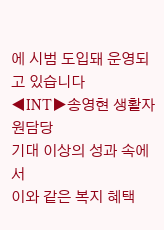에 시범 도입돼 운영되고 있습니다
◀INT▶송영현 생활자원담당
기대 이상의 성과 속에서
이와 같은 복지 혜택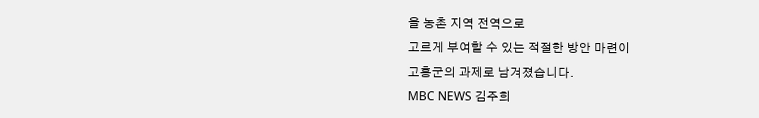을 농촌 지역 전역으로
고르게 부여할 수 있는 적절한 방안 마련이
고흥군의 과제로 남겨졌습니다.
MBC NEWS 김주희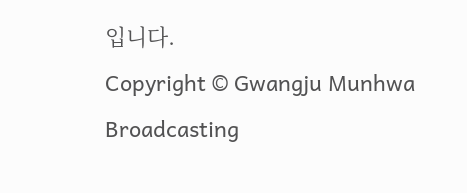입니다.
Copyright © Gwangju Munhwa Broadcasting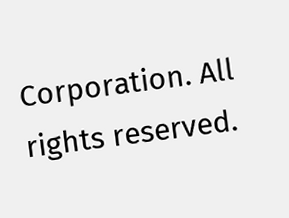Corporation. All rights reserved.